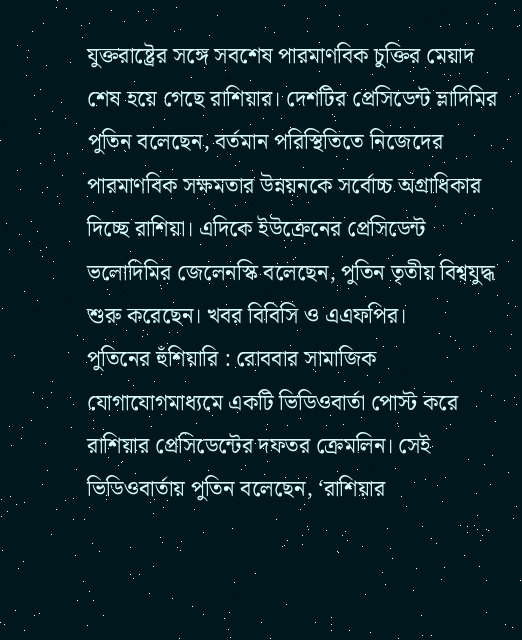যুক্তরাষ্ট্রের সঙ্গে সবশেষ পারমাণবিক চুক্তির মেয়াদ শেষ হয়ে গেছে রাশিয়ার। দেশটির প্রেসিডেন্ট ভ্লাদিমির পুতিন বলেছেন, বর্তমান পরিস্থিতিতে নিজেদের পারমাণবিক সক্ষমতার উন্নয়নকে সর্বোচ্চ অগ্রাধিকার দিচ্ছে রাশিয়া। এদিকে ইউক্রেনের প্রেসিডেন্ট ভলোদিমির জেলেনস্কি বলেছেন, পুতিন তৃতীয় বিশ্বযুদ্ধ শুরু করেছেন। খবর বিবিসি ও এএফপির।
পুতিনের হুঁশিয়ারি : রোববার সামাজিক যোগাযোগমাধ্যমে একটি ভিডিওবার্তা পোস্ট করে রাশিয়ার প্রেসিডেন্টের দফতর ক্রেমলিন। সেই ভিডিওবার্তায় পুতিন বলেছেন, ‘রাশিয়ার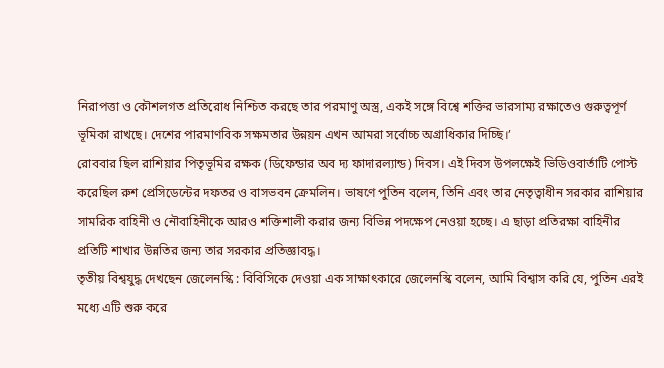নিরাপত্তা ও কৌশলগত প্রতিরোধ নিশ্চিত করছে তার পরমাণু অস্ত্র, একই সঙ্গে বিশ্বে শক্তির ভারসাম্য রক্ষাতেও গুরুত্বপূর্ণ ভূমিকা রাখছে। দেশের পারমাণবিক সক্ষমতার উন্নয়ন এখন আমরা সর্বোচ্চ অগ্রাধিকার দিচ্ছি।’
রোববার ছিল রাশিয়ার পিতৃভূমির রক্ষক (ডিফেন্ডার অব দ্য ফাদারল্যান্ড) দিবস। এই দিবস উপলক্ষেই ভিডিওবার্তাটি পোস্ট করেছিল রুশ প্রেসিডেন্টের দফতর ও বাসভবন ক্রেমলিন। ভাষণে পুতিন বলেন, তিনি এবং তার নেতৃত্বাধীন সরকার রাশিয়ার সামরিক বাহিনী ও নৌবাহিনীকে আরও শক্তিশালী করার জন্য বিভিন্ন পদক্ষেপ নেওয়া হচ্ছে। এ ছাড়া প্রতিরক্ষা বাহিনীর প্রতিটি শাখার উন্নতির জন্য তার সরকার প্রতিজ্ঞাবদ্ধ।
তৃতীয় বিশ্বযুদ্ধ দেখছেন জেলেনস্কি : বিবিসিকে দেওয়া এক সাক্ষাৎকারে জেলেনস্কি বলেন, আমি বিশ্বাস করি যে, পুতিন এরই মধ্যে এটি শুরু করে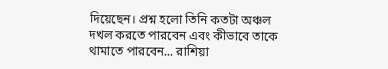দিয়েছেন। প্রশ্ন হলো তিনি কতটা অঞ্চল দখল করতে পারবেন এবং কীভাবে তাকে থামাতে পারবেন... রাশিয়া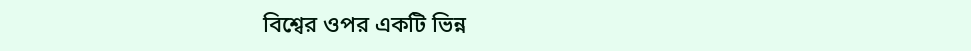বিশ্বের ওপর একটি ভিন্ন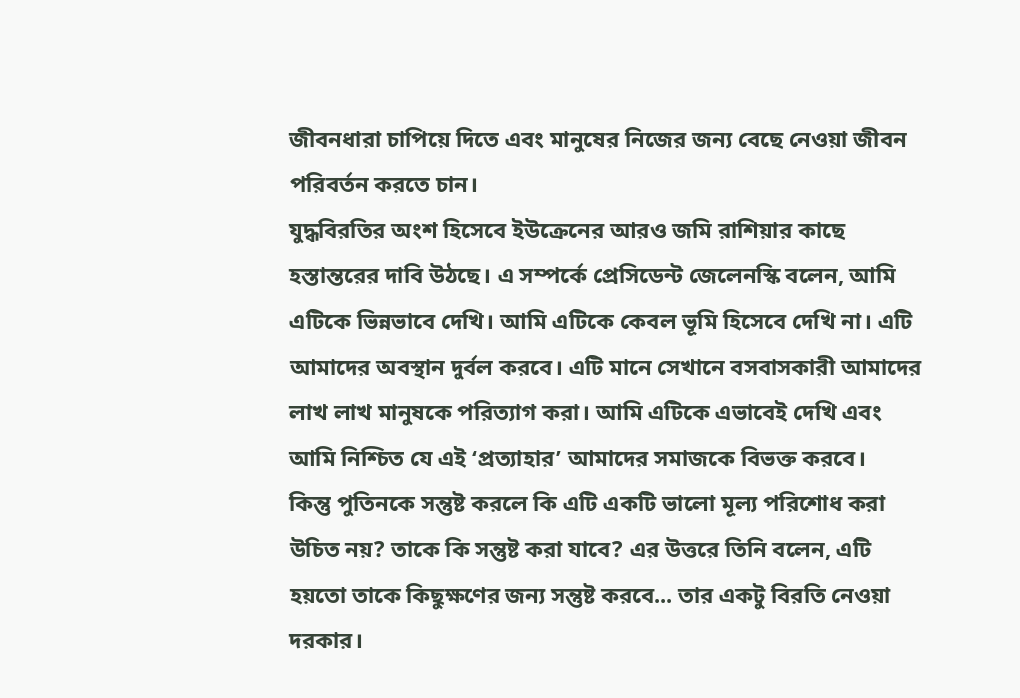জীবনধারা চাপিয়ে দিতে এবং মানুষের নিজের জন্য বেছে নেওয়া জীবন পরিবর্তন করতে চান।
যুদ্ধবিরতির অংশ হিসেবে ইউক্রেনের আরও জমি রাশিয়ার কাছে হস্তান্তরের দাবি উঠছে। এ সম্পর্কে প্রেসিডেন্ট জেলেনস্কি বলেন, আমি এটিকে ভিন্নভাবে দেখি। আমি এটিকে কেবল ভূমি হিসেবে দেখি না। এটি আমাদের অবস্থান দুর্বল করবে। এটি মানে সেখানে বসবাসকারী আমাদের লাখ লাখ মানুষকে পরিত্যাগ করা। আমি এটিকে এভাবেই দেখি এবং আমি নিশ্চিত যে এই ‘প্রত্যাহার’ আমাদের সমাজকে বিভক্ত করবে।
কিন্তু পুতিনকে সন্তুষ্ট করলে কি এটি একটি ভালো মূল্য পরিশোধ করা উচিত নয়? তাকে কি সন্তুষ্ট করা যাবে? এর উত্তরে তিনি বলেন, এটি হয়তো তাকে কিছুক্ষণের জন্য সন্তুষ্ট করবে... তার একটু বিরতি নেওয়া দরকার।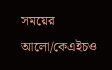সময়ের আলো/কেএইচও